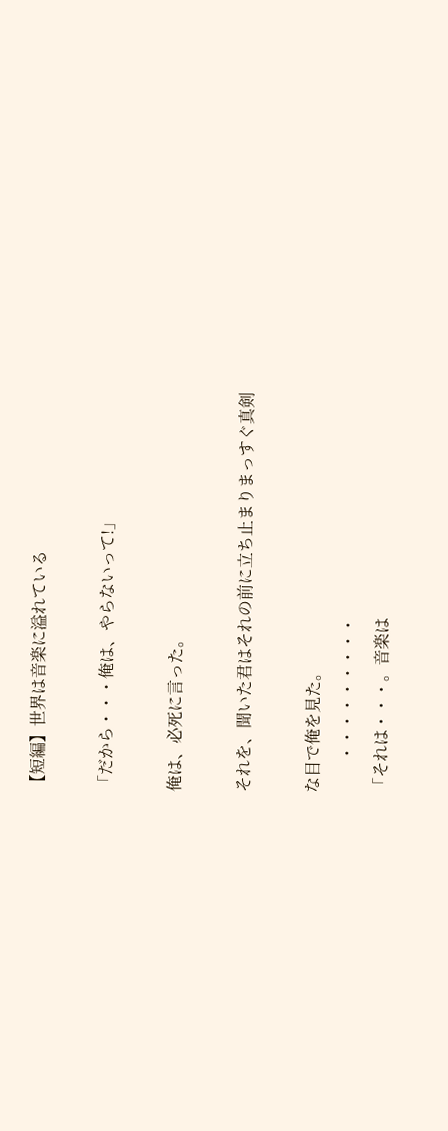【短編】世界は音楽に溢れている

「だから・・・俺は、やらないって!」

俺は、必死に言った。

それを、聞いた君はそれの前に立ち止まりまっすぐ真剣

な目で俺を見た。
        ・・・・・・・・・
「それは・・・。音楽は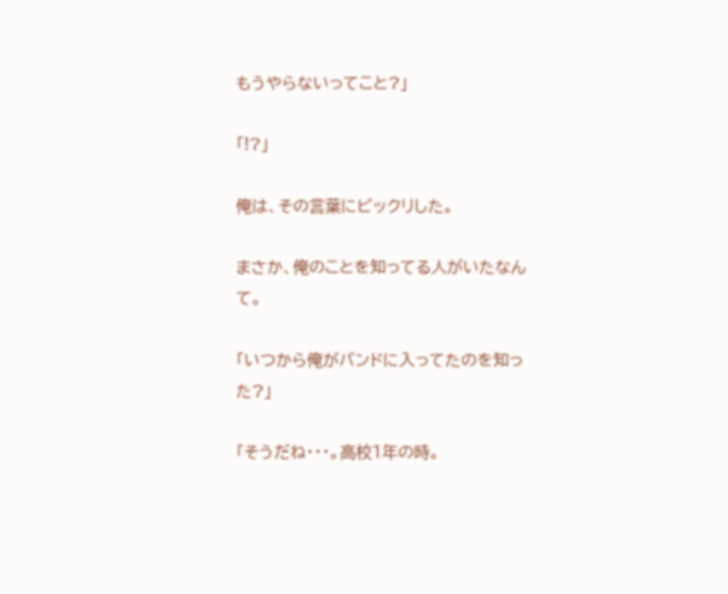もうやらないってこと?」

「!?」

俺は、その言葉にビックリした。

まさか、俺のことを知ってる人がいたなんて。

「いつから俺がバンドに入ってたのを知った?」

「そうだね・・・。高校1年の時。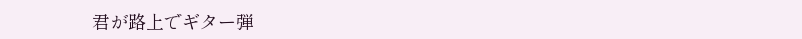君が路上でギター弾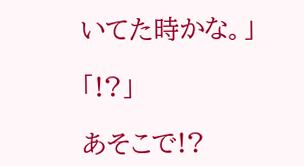いてた時かな。」

「!?」

あそこで!?